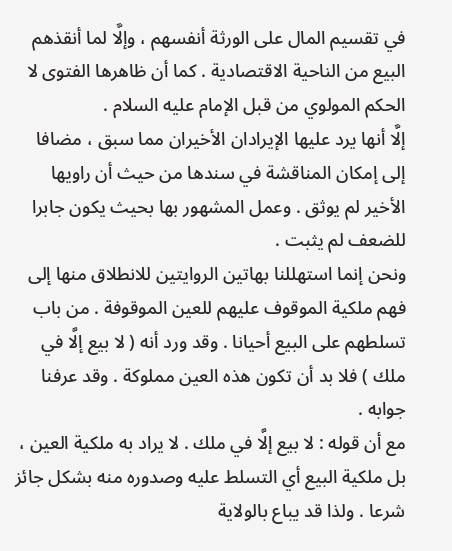في تقسيم المال على الورثة أنفسهم ، وإلَّا لما أنقذهم البيع من الناحية الاقتصادية . كما أن ظاهرها الفتوى لا الحكم المولوي من قبل الإمام عليه السلام .
إلَّا أنها يرد عليها الإيرادان الأخيران مما سبق ، مضافا إلى إمكان المناقشة في سندها من حيث أن راويها الأخير لم يوثق . وعمل المشهور بها بحيث يكون جابرا للضعف لم يثبت .
ونحن إنما استهللنا بهاتين الروايتين للانطلاق منها إلى فهم ملكية الموقوف عليهم للعين الموقوفة . من باب تسلطهم على البيع أحيانا . وقد ورد أنه ( لا بيع إلَّا في ملك ) فلا بد أن تكون هذه العين مملوكة . وقد عرفنا جوابه .
مع أن قوله : لا بيع إلَّا في ملك . لا يراد به ملكية العين ، بل ملكية البيع أي التسلط عليه وصدوره منه بشكل جائز شرعا . ولذا قد يباع بالولاية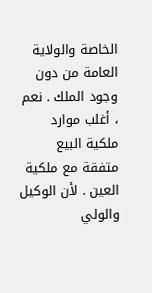الخاصة والولاية العامة من دون وجود الملك . نعم ، أغلب موارد ملكية البيع متفقة مع ملكية العين . لأن الوكيل والولي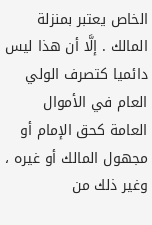الخاص يعتبر بمنزلة المالك . إلَّا أن هذا ليس دائميا كتصرف الولي العام في الأموال العامة كحق الإمام أو مجهول المالك أو غيره ، وغير ذلك من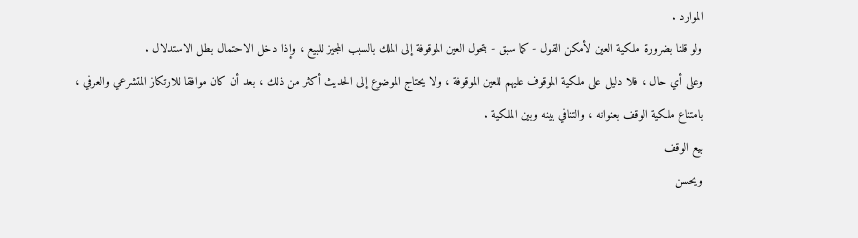الموارد .
ولو قلنا بضرورة ملكية العين لأمكن القول - كما سبق - بتحول العين الموقوفة إلى الملك بالسبب المجيز للبيع ، وإذا دخل الاحتمال بطل الاستدلال .
وعلى أي حال ، فلا دليل على ملكية الموقوف عليهم للعين الموقوفة ، ولا يحتاج الموضوع إلى الحديث أكثر من ذلك ، بعد أن كان موافقا للارتكاز المتشرعي والعرفي ، بامتناع ملكية الوقف بعنوانه ، والتنافي بينه وبين الملكية .
بيع الوقف
ويحسن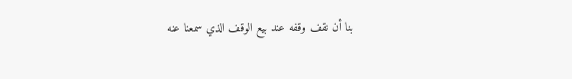بنا أن نقف وقفه عند بيع الوقف الذي سمعنا عنه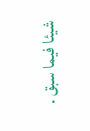شيئا فيما سبق .